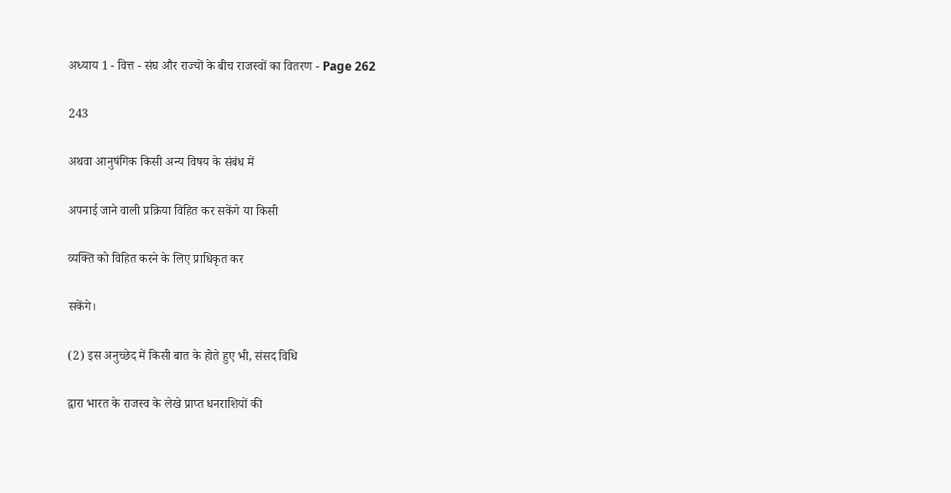अध्याय 1 - वित्त - संघ और राज्यों के बीच राजस्वों का वितरण - Page 262

243

अथवा आनुषंगिक किसी अन्य विषय के संबंध में

अपनाई जाने वाली प्रक्रिया विहित कर सकेंगे या किसी

व्यक्ति को विहित करने के लिए प्राधिकृत कर

सकेंगे।

(2) इस अनुच्छेद में किसी बात के होते हुए भी, संसद विधि

द्वारा भारत के राजस्व के लेखे प्राप्त धनराशियों की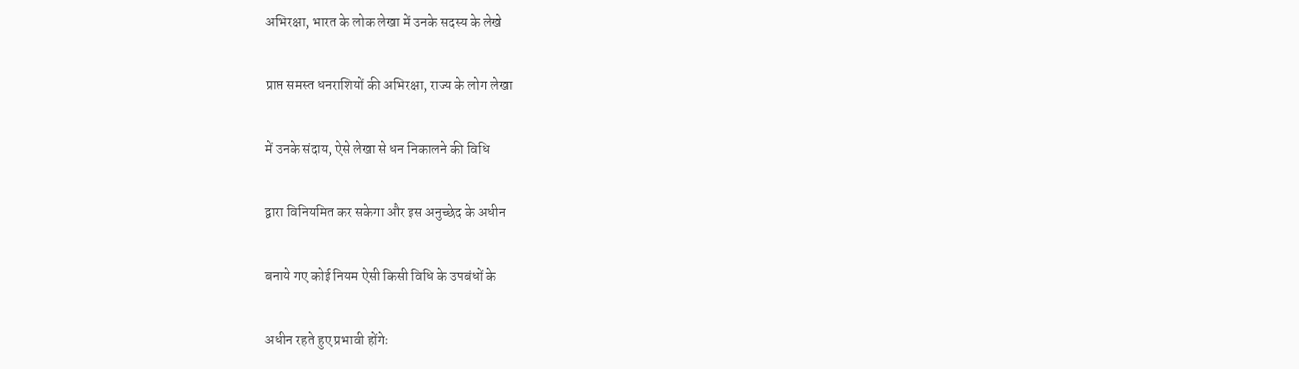अभिरक्षा, भारत के लोक लेखा में उनके सदस्य के लेखे

प्राप्त समस्त धनराशियों की अभिरक्षा, राज्य के लोग लेखा

में उनके संदाय, ऐसे लेखा से धन निकालने की विधि

द्वारा विनियमित कर सकेगा और इस अनुच्छेद के अधीन

बनाये गए कोई नियम ऐसी किसी विधि के उपबंधों के

अधीन रहते हुए प्रभावी होंगेः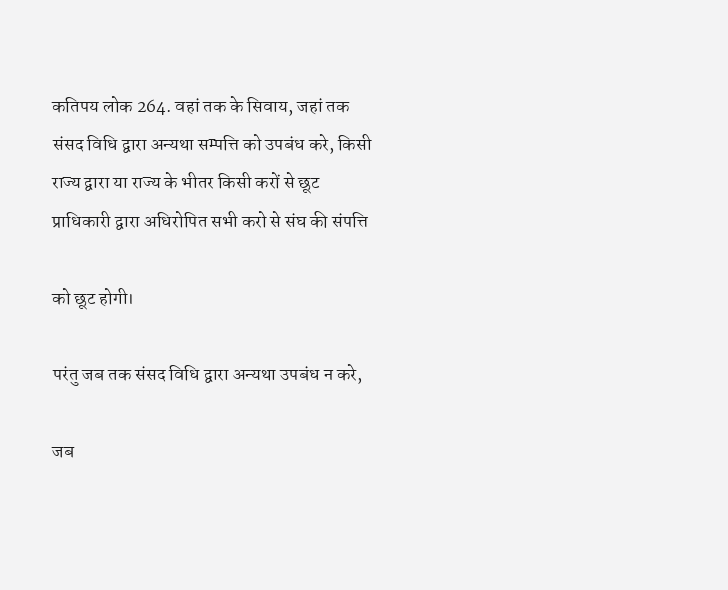कतिपय लोक 264. वहां तक के सिवाय, जहां तक संसद विधि द्वारा अन्यथा सम्पत्ति को उपबंध करे, किसी राज्य द्वारा या राज्य के भीतर किसी करों से छूट प्राधिकारी द्वारा अधिरोपित सभी करो से संघ की संपत्ति

को छूट होगी।

परंतु जब तक संसद विधि द्वारा अन्यथा उपबंध न करे,

जब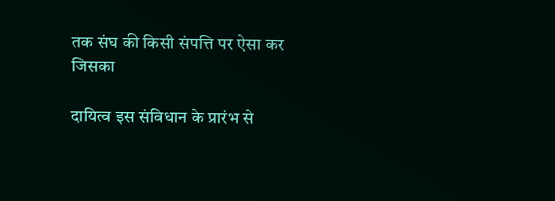तक संघ की किसी संपत्ति पर ऐसा कर जिसका

दायित्व इस संविधान के प्रारंभ से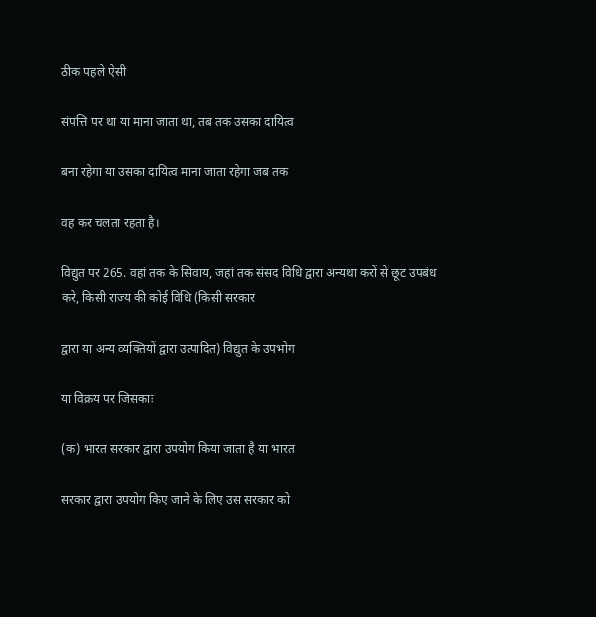ठीक पहले ऐसी

संपत्ति पर था या माना जाता था, तब तक उसका दायित्व

बना रहेगा या उसका दायित्व माना जाता रहेगा जब तक

वह कर चलता रहता है।

विद्युत पर 265. वहां तक के सिवाय, जहां तक संसद विधि द्वारा अन्यथा करों से छूट उपबंध करे, किसी राज्य की कोई विधि (किसी सरकार

द्वारा या अन्य व्यक्तियों द्वारा उत्पादित) विद्युत के उपभोग

या विक्रय पर जिसकाः

(क) भारत सरकार द्वारा उपयोग किया जाता है या भारत

सरकार द्वारा उपयोग किए जाने के लिए उस सरकार को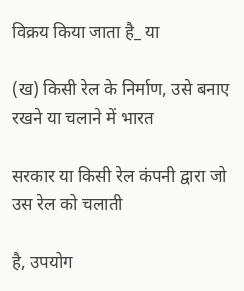विक्रय किया जाता है_ या

(ख) किसी रेल के निर्माण, उसे बनाए रखने या चलाने में भारत

सरकार या किसी रेल कंपनी द्वारा जो उस रेल को चलाती

है, उपयोग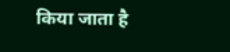किया जाता है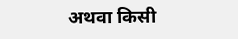अथवा किसी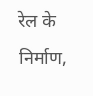रेल के निर्माण,